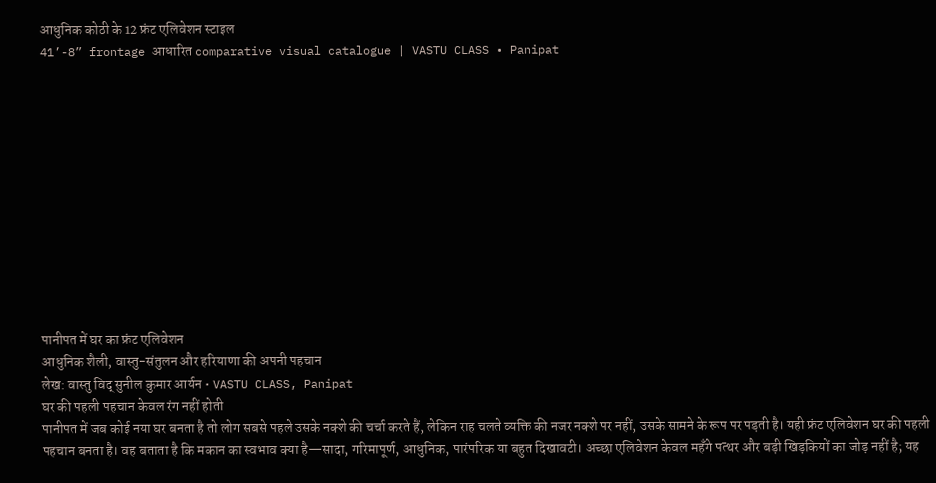आधुनिक कोठी के 12 फ्रंट एलिवेशन स्टाइल
41’-8” frontage आधारित comparative visual catalogue | VASTU CLASS • Panipat












पानीपत में घर का फ्रंट एलिवेशन
आधुनिक शैली, वास्तु-संतुलन और हरियाणा की अपनी पहचान
लेख: वास्तु विद् सुनील कुमार आर्यन • VASTU CLASS, Panipat
घर की पहली पहचान केवल रंग नहीं होती
पानीपत में जब कोई नया घर बनता है तो लोग सबसे पहले उसके नक्शे की चर्चा करते हैं, लेकिन राह चलते व्यक्ति की नजर नक्शे पर नहीं, उसके सामने के रूप पर पड़ती है। यही फ्रंट एलिवेशन घर की पहली पहचान बनता है। वह बताता है कि मकान का स्वभाव क्या है—सादा, गरिमापूर्ण, आधुनिक, पारंपरिक या बहुत दिखावटी। अच्छा एलिवेशन केवल महँगे पत्थर और बड़ी खिड़कियों का जोड़ नहीं है; यह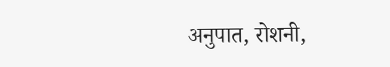अनुपात, रोशनी,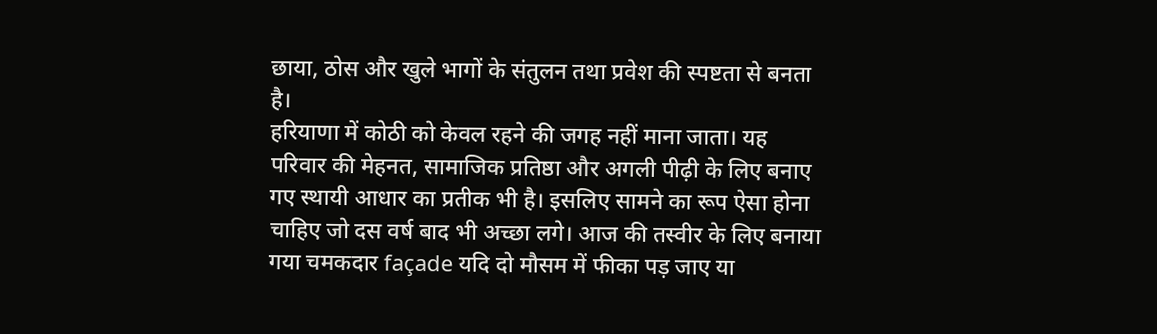छाया, ठोस और खुले भागों के संतुलन तथा प्रवेश की स्पष्टता से बनता है।
हरियाणा में कोठी को केवल रहने की जगह नहीं माना जाता। यह परिवार की मेहनत, सामाजिक प्रतिष्ठा और अगली पीढ़ी के लिए बनाए गए स्थायी आधार का प्रतीक भी है। इसलिए सामने का रूप ऐसा होना चाहिए जो दस वर्ष बाद भी अच्छा लगे। आज की तस्वीर के लिए बनाया गया चमकदार façade यदि दो मौसम में फीका पड़ जाए या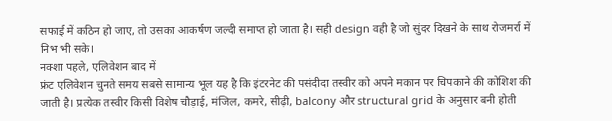सफाई में कठिन हो जाए, तो उसका आकर्षण जल्दी समाप्त हो जाता है। सही design वही है जो सुंदर दिखने के साथ रोजमर्रा में निभ भी सके।
नक्शा पहले, एलिवेशन बाद में
फ्रंट एलिवेशन चुनते समय सबसे सामान्य भूल यह है कि इंटरनेट की पसंदीदा तस्वीर को अपने मकान पर चिपकाने की कोशिश की जाती है। प्रत्येक तस्वीर किसी विशेष चौड़ाई, मंजिल, कमरे, सीढ़ी, balcony और structural grid के अनुसार बनी होती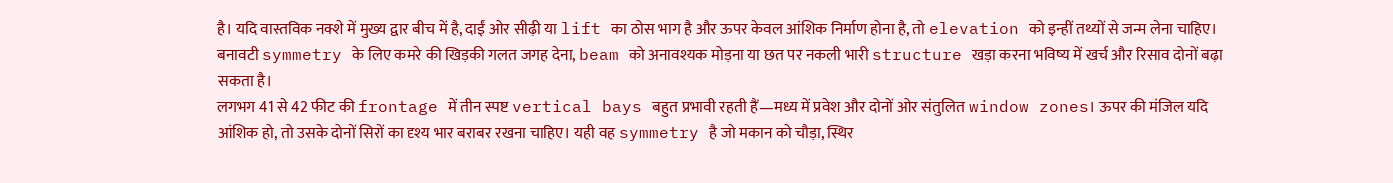है। यदि वास्तविक नक्शे में मुख्य द्वार बीच में है, दाईं ओर सीढ़ी या lift का ठोस भाग है और ऊपर केवल आंशिक निर्माण होना है, तो elevation को इन्हीं तथ्यों से जन्म लेना चाहिए। बनावटी symmetry के लिए कमरे की खिड़की गलत जगह देना, beam को अनावश्यक मोड़ना या छत पर नकली भारी structure खड़ा करना भविष्य में खर्च और रिसाव दोनों बढ़ा सकता है।
लगभग 41 से 42 फीट की frontage में तीन स्पष्ट vertical bays बहुत प्रभावी रहती हैं—मध्य में प्रवेश और दोनों ओर संतुलित window zones। ऊपर की मंजिल यदि आंशिक हो, तो उसके दोनों सिरों का दृश्य भार बराबर रखना चाहिए। यही वह symmetry है जो मकान को चौड़ा, स्थिर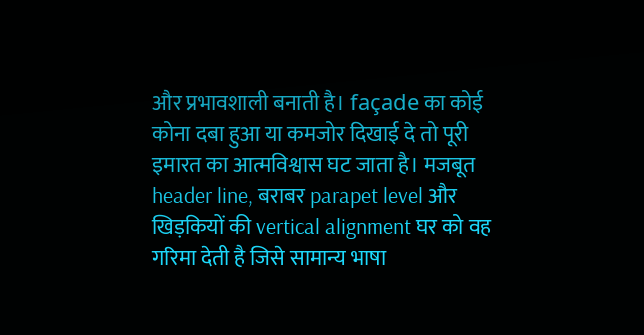और प्रभावशाली बनाती है। façade का कोई कोना दबा हुआ या कमजोर दिखाई दे तो पूरी इमारत का आत्मविश्वास घट जाता है। मजबूत header line, बराबर parapet level और खिड़कियों की vertical alignment घर को वह गरिमा देती है जिसे सामान्य भाषा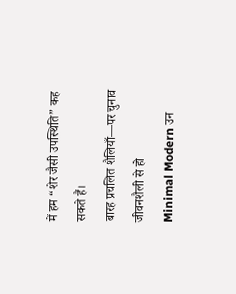में हम “शेर जैसी उपस्थिति” कह सकते हैं।
बारह प्रचलित शैलियाँ—पर चुनाव जीवनशैली से हो
Minimal Modern उन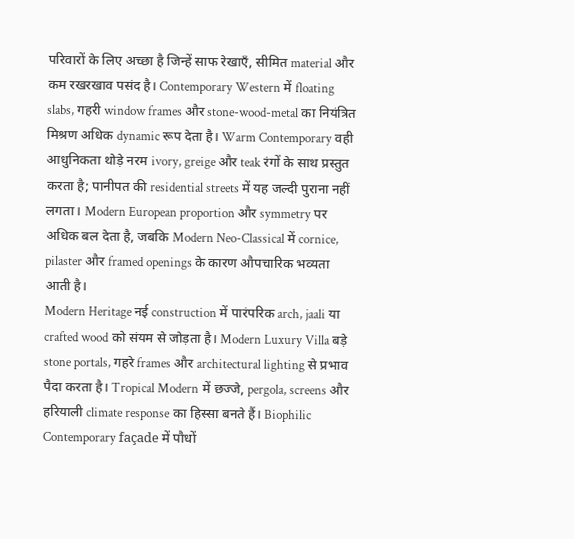परिवारों के लिए अच्छा है जिन्हें साफ रेखाएँ, सीमित material और कम रखरखाव पसंद है। Contemporary Western में floating slabs, गहरी window frames और stone-wood-metal का नियंत्रित मिश्रण अधिक dynamic रूप देता है। Warm Contemporary वही आधुनिकता थोड़े नरम ivory, greige और teak रंगों के साथ प्रस्तुत करता है; पानीपत की residential streets में यह जल्दी पुराना नहीं लगता। Modern European proportion और symmetry पर अधिक बल देता है, जबकि Modern Neo-Classical में cornice, pilaster और framed openings के कारण औपचारिक भव्यता आती है।
Modern Heritage नई construction में पारंपरिक arch, jaali या crafted wood को संयम से जोड़ता है। Modern Luxury Villa बड़े stone portals, गहरे frames और architectural lighting से प्रभाव पैदा करता है। Tropical Modern में छज्जे, pergola, screens और हरियाली climate response का हिस्सा बनते हैं। Biophilic Contemporary façade में पौधों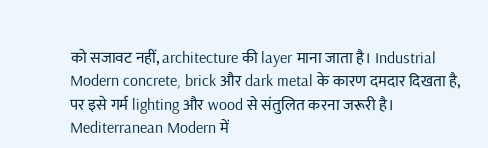को सजावट नहीं, architecture की layer माना जाता है। Industrial Modern concrete, brick और dark metal के कारण दमदार दिखता है, पर इसे गर्म lighting और wood से संतुलित करना जरूरी है। Mediterranean Modern में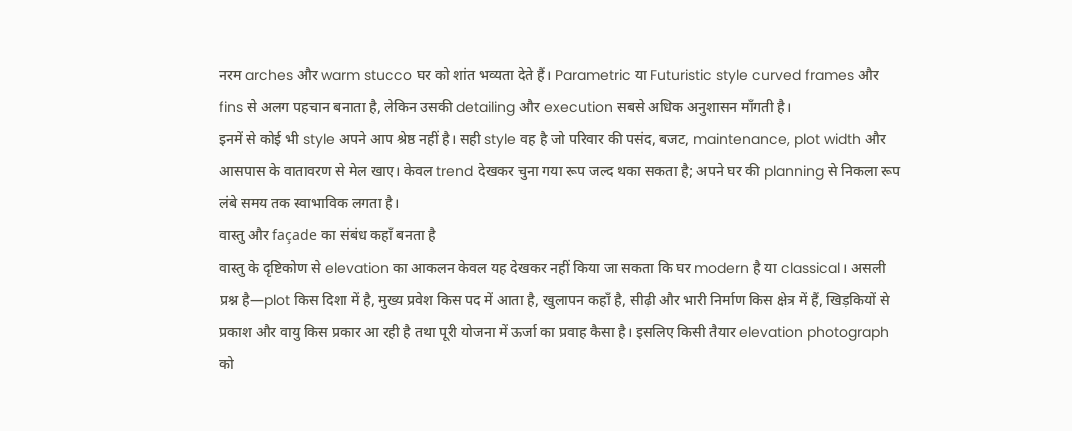नरम arches और warm stucco घर को शांत भव्यता देते हैं। Parametric या Futuristic style curved frames और fins से अलग पहचान बनाता है, लेकिन उसकी detailing और execution सबसे अधिक अनुशासन माँगती है।
इनमें से कोई भी style अपने आप श्रेष्ठ नहीं है। सही style वह है जो परिवार की पसंद, बजट, maintenance, plot width और आसपास के वातावरण से मेल खाए। केवल trend देखकर चुना गया रूप जल्द थका सकता है; अपने घर की planning से निकला रूप लंबे समय तक स्वाभाविक लगता है।
वास्तु और façade का संबंध कहाँ बनता है
वास्तु के दृष्टिकोण से elevation का आकलन केवल यह देखकर नहीं किया जा सकता कि घर modern है या classical। असली प्रश्न है—plot किस दिशा में है, मुख्य प्रवेश किस पद में आता है, खुलापन कहाँ है, सीढ़ी और भारी निर्माण किस क्षेत्र में हैं, खिड़कियों से प्रकाश और वायु किस प्रकार आ रही है तथा पूरी योजना में ऊर्जा का प्रवाह कैसा है। इसलिए किसी तैयार elevation photograph को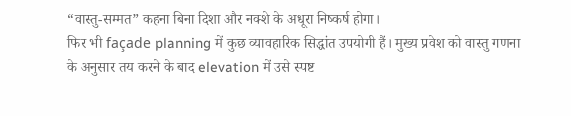“वास्तु-सम्मत” कहना बिना दिशा और नक्शे के अधूरा निष्कर्ष होगा।
फिर भी façade planning में कुछ व्यावहारिक सिद्धांत उपयोगी हैं। मुख्य प्रवेश को वास्तु गणना के अनुसार तय करने के बाद elevation में उसे स्पष्ट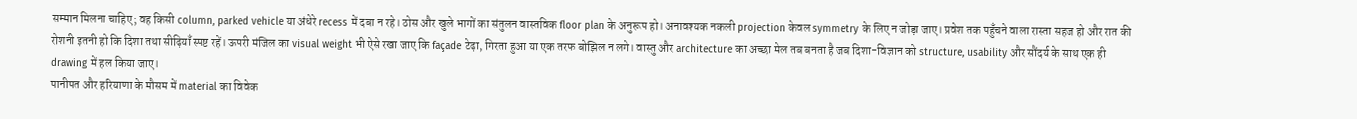सम्मान मिलना चाहिए; वह किसी column, parked vehicle या अंधेरे recess में दबा न रहे। ठोस और खुले भागों का संतुलन वास्तविक floor plan के अनुरूप हो। अनावश्यक नकली projection केवल symmetry के लिए न जोड़ा जाए। प्रवेश तक पहुँचने वाला रास्ता सहज हो और रात की रोशनी इतनी हो कि दिशा तथा सीढ़ियाँ स्पष्ट रहें। ऊपरी मंजिल का visual weight भी ऐसे रखा जाए कि façade टेढ़ा, गिरता हुआ या एक तरफ बोझिल न लगे। वास्तु और architecture का अच्छा मेल तब बनता है जब दिशा-विज्ञान को structure, usability और सौंदर्य के साथ एक ही drawing में हल किया जाए।
पानीपत और हरियाणा के मौसम में material का विवेक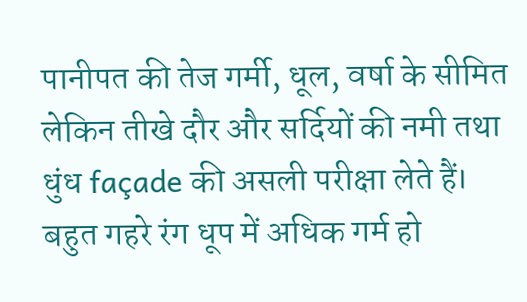पानीपत की तेज गर्मी, धूल, वर्षा के सीमित लेकिन तीखे दौर और सर्दियों की नमी तथा धुंध façade की असली परीक्षा लेते हैं। बहुत गहरे रंग धूप में अधिक गर्म हो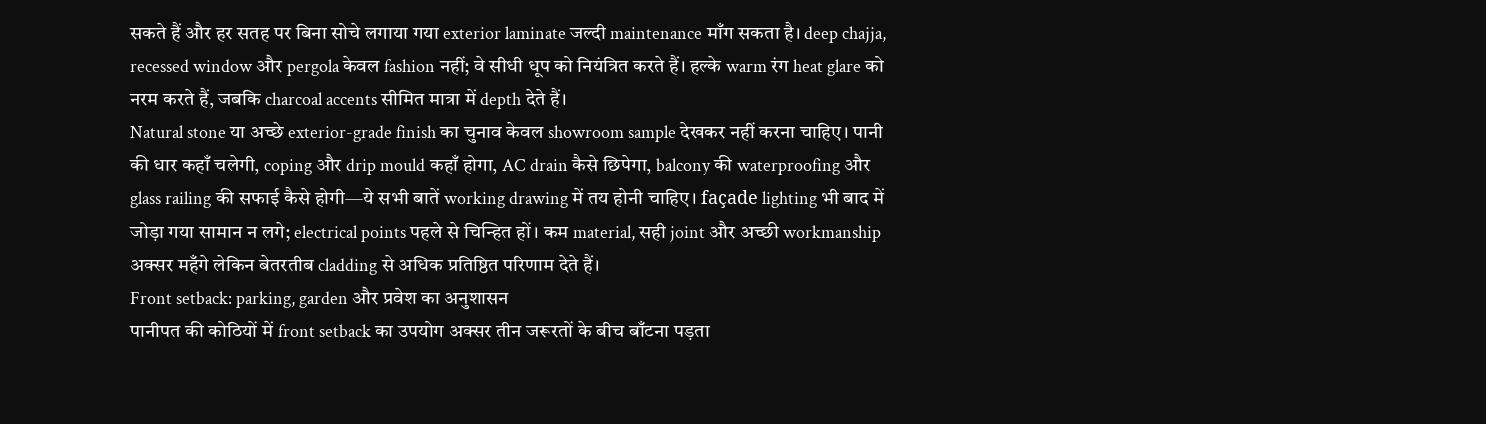सकते हैं और हर सतह पर बिना सोचे लगाया गया exterior laminate जल्दी maintenance माँग सकता है। deep chajja, recessed window और pergola केवल fashion नहीं; वे सीधी धूप को नियंत्रित करते हैं। हल्के warm रंग heat glare को नरम करते हैं, जबकि charcoal accents सीमित मात्रा में depth देते हैं।
Natural stone या अच्छे exterior-grade finish का चुनाव केवल showroom sample देखकर नहीं करना चाहिए। पानी की धार कहाँ चलेगी, coping और drip mould कहाँ होगा, AC drain कैसे छिपेगा, balcony की waterproofing और glass railing की सफाई कैसे होगी—ये सभी बातें working drawing में तय होनी चाहिए। façade lighting भी बाद में जोड़ा गया सामान न लगे; electrical points पहले से चिन्हित हों। कम material, सही joint और अच्छी workmanship अक्सर महँगे लेकिन बेतरतीब cladding से अधिक प्रतिष्ठित परिणाम देते हैं।
Front setback: parking, garden और प्रवेश का अनुशासन
पानीपत की कोठियों में front setback का उपयोग अक्सर तीन जरूरतों के बीच बाँटना पड़ता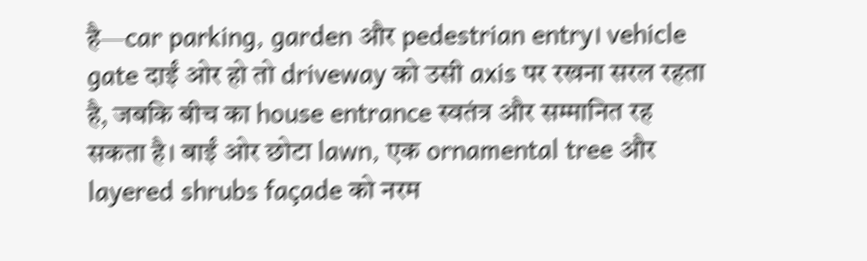है—car parking, garden और pedestrian entry। vehicle gate दाईं ओर हो तो driveway को उसी axis पर रखना सरल रहता है, जबकि बीच का house entrance स्वतंत्र और सम्मानित रह सकता है। बाईं ओर छोटा lawn, एक ornamental tree और layered shrubs façade को नरम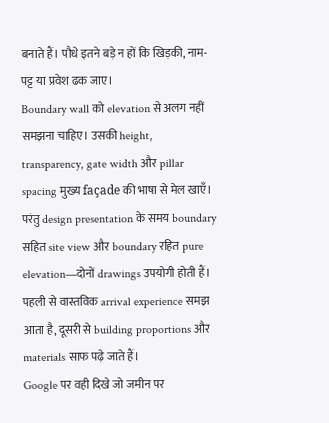बनाते हैं। पौधे इतने बड़े न हों कि खिड़की, नाम-पट्ट या प्रवेश ढक जाए।
Boundary wall को elevation से अलग नहीं समझना चाहिए। उसकी height, transparency, gate width और pillar spacing मुख्य façade की भाषा से मेल खाएँ। परंतु design presentation के समय boundary सहित site view और boundary रहित pure elevation—दोनों drawings उपयोगी होती हैं। पहली से वास्तविक arrival experience समझ आता है, दूसरी से building proportions और materials साफ पढ़े जाते हैं।
Google पर वही दिखे जो जमीन पर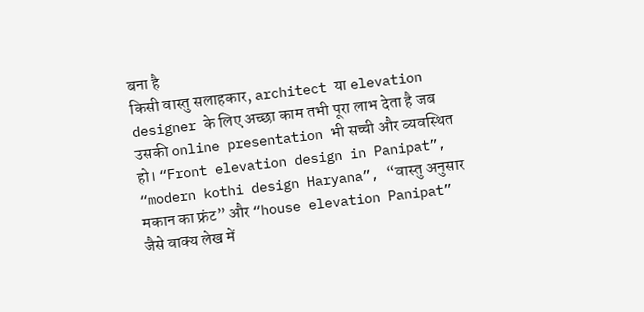बना है
किसी वास्तु सलाहकार, architect या elevation designer के लिए अच्छा काम तभी पूरा लाभ देता है जब उसकी online presentation भी सच्ची और व्यवस्थित हो। “Front elevation design in Panipat”, “modern kothi design Haryana”, “वास्तु अनुसार मकान का फ्रंट” और “house elevation Panipat” जैसे वाक्य लेख में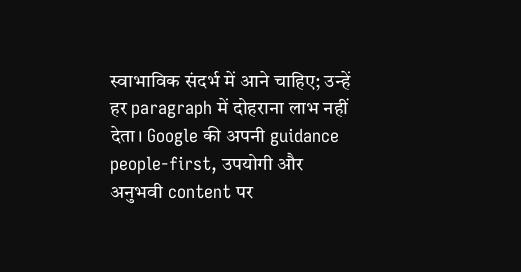स्वाभाविक संदर्भ में आने चाहिए; उन्हें हर paragraph में दोहराना लाभ नहीं देता। Google की अपनी guidance people-first, उपयोगी और अनुभवी content पर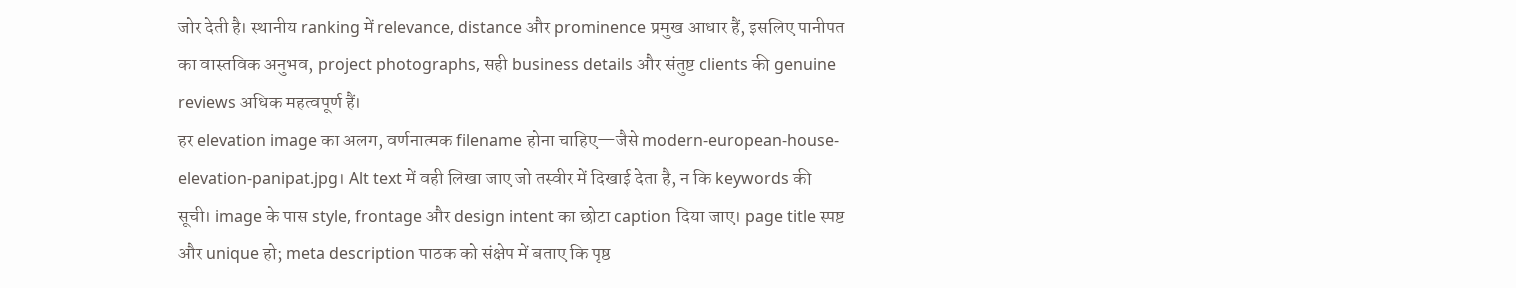जोर देती है। स्थानीय ranking में relevance, distance और prominence प्रमुख आधार हैं, इसलिए पानीपत का वास्तविक अनुभव, project photographs, सही business details और संतुष्ट clients की genuine reviews अधिक महत्वपूर्ण हैं।
हर elevation image का अलग, वर्णनात्मक filename होना चाहिए—जैसे modern-european-house-elevation-panipat.jpg। Alt text में वही लिखा जाए जो तस्वीर में दिखाई देता है, न कि keywords की सूची। image के पास style, frontage और design intent का छोटा caption दिया जाए। page title स्पष्ट और unique हो; meta description पाठक को संक्षेप में बताए कि पृष्ठ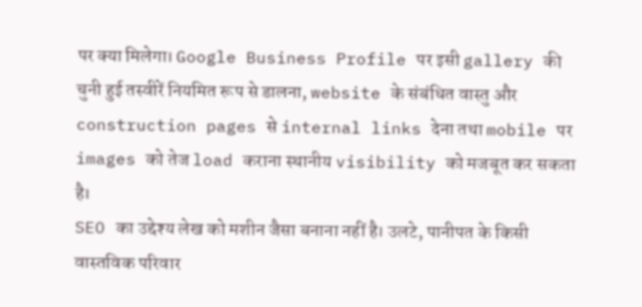पर क्या मिलेगा। Google Business Profile पर इसी gallery की चुनी हुई तस्वीरें नियमित रूप से डालना, website के संबंधित वास्तु और construction pages से internal links देना तथा mobile पर images को तेज load कराना स्थानीय visibility को मजबूत कर सकता है।
SEO का उद्देश्य लेख को मशीन जैसा बनाना नहीं है। उलटे, पानीपत के किसी वास्तविक परिवार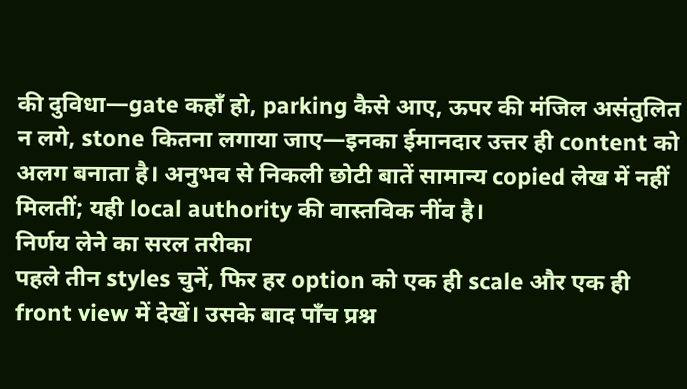की दुविधा—gate कहाँ हो, parking कैसे आए, ऊपर की मंजिल असंतुलित न लगे, stone कितना लगाया जाए—इनका ईमानदार उत्तर ही content को अलग बनाता है। अनुभव से निकली छोटी बातें सामान्य copied लेख में नहीं मिलतीं; यही local authority की वास्तविक नींव है।
निर्णय लेने का सरल तरीका
पहले तीन styles चुनें, फिर हर option को एक ही scale और एक ही front view में देखें। उसके बाद पाँच प्रश्न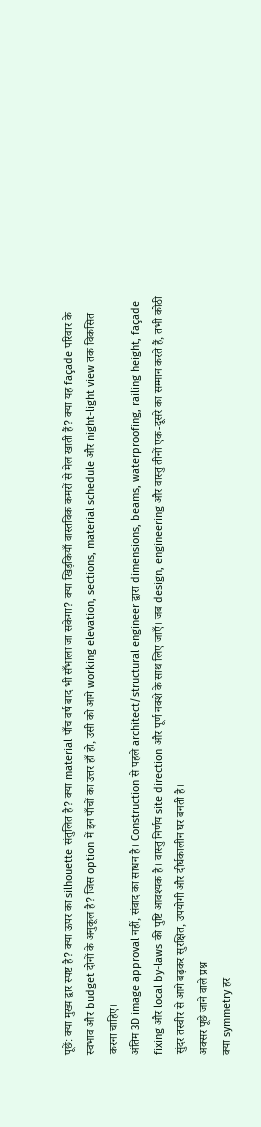पूछें: क्या मुख्य द्वार स्पष्ट है? क्या ऊपर का silhouette संतुलित है? क्या material पाँच वर्ष बाद भी सँभाला जा सकेगा? क्या खिड़कियाँ वास्तविक कमरों से मेल खाती हैं? क्या यह façade परिवार के स्वभाव और budget दोनों के अनुकूल है? जिस option में इन पाँचों का उत्तर हाँ हो, उसी को आगे working elevation, sections, material schedule और night-light view तक विकसित करना चाहिए।
अंतिम 3D image approval नहीं, संवाद का साधन है। Construction से पहले architect/structural engineer द्वारा dimensions, beams, waterproofing, railing height, façade fixing और local by-laws की पुष्टि आवश्यक है। वास्तु निर्णय site direction और पूर्ण नक्शे के साथ लिए जाएँ। जब design, engineering और वास्तु तीनों एक-दूसरे का सम्मान करते हैं, तभी कोठी सुंदर तस्वीर से आगे बढ़कर सुरक्षित, उपयोगी और दीर्घकालीन घर बनती है।
अक्सर पूछे जाने वाले प्रश्न
क्या symmetry हर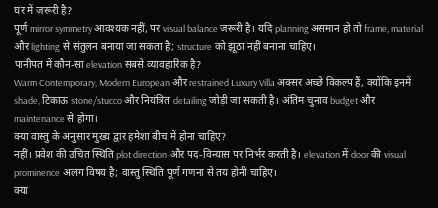घर में जरूरी है?
पूर्ण mirror symmetry आवश्यक नहीं, पर visual balance जरूरी है। यदि planning असमान हो तो frame, material और lighting से संतुलन बनाया जा सकता है; structure को झूठा नहीं बनाना चाहिए।
पानीपत में कौन-सा elevation सबसे व्यावहारिक है?
Warm Contemporary, Modern European और restrained Luxury Villa अक्सर अच्छे विकल्प हैं, क्योंकि इनमें shade, टिकाऊ stone/stucco और नियंत्रित detailing जोड़ी जा सकती है। अंतिम चुनाव budget और maintenance से होगा।
क्या वास्तु के अनुसार मुख्य द्वार हमेशा बीच में होना चाहिए?
नहीं। प्रवेश की उचित स्थिति plot direction और पद-विन्यास पर निर्भर करती है। elevation में door की visual prominence अलग विषय है; वास्तु स्थिति पूर्ण गणना से तय होनी चाहिए।
क्या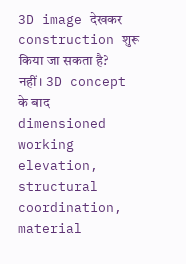3D image देखकर construction शुरू किया जा सकता है?
नहीं। 3D concept के बाद dimensioned working elevation, structural coordination, material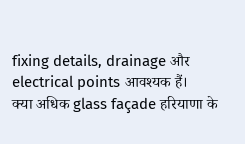fixing details, drainage और electrical points आवश्यक हैं।
क्या अधिक glass façade हरियाणा के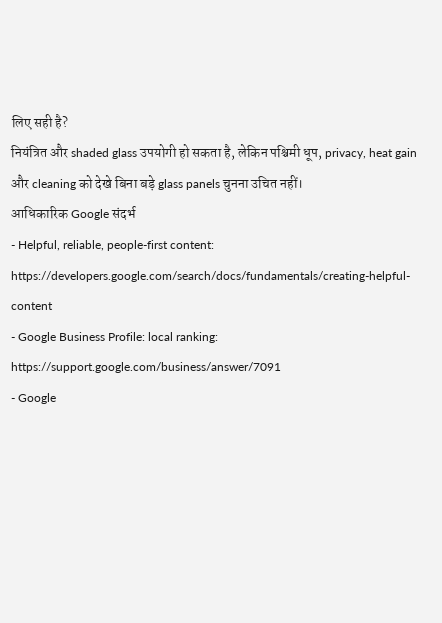लिए सही है?
नियंत्रित और shaded glass उपयोगी हो सकता है, लेकिन पश्चिमी धूप, privacy, heat gain और cleaning को देखे बिना बड़े glass panels चुनना उचित नहीं।
आधिकारिक Google संदर्भ
- Helpful, reliable, people-first content: https://developers.google.com/search/docs/fundamentals/creating-helpful-content
- Google Business Profile: local ranking: https://support.google.com/business/answer/7091
- Google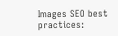Images SEO best practices: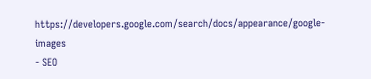https://developers.google.com/search/docs/appearance/google-images
- SEO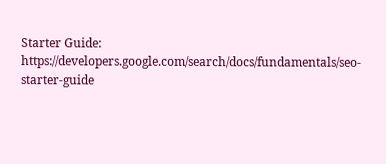Starter Guide: https://developers.google.com/search/docs/fundamentals/seo-starter-guide